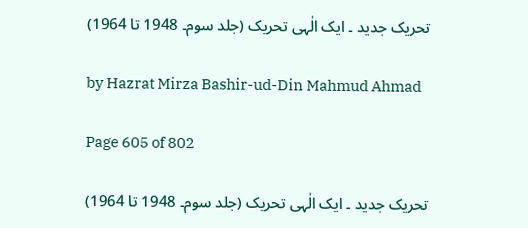تحریک جدید ۔ ایک الٰہی تحریک (جلد سوم۔ 1948 تا 1964)

by Hazrat Mirza Bashir-ud-Din Mahmud Ahmad

Page 605 of 802

تحریک جدید ۔ ایک الٰہی تحریک (جلد سوم۔ 1948 تا 1964)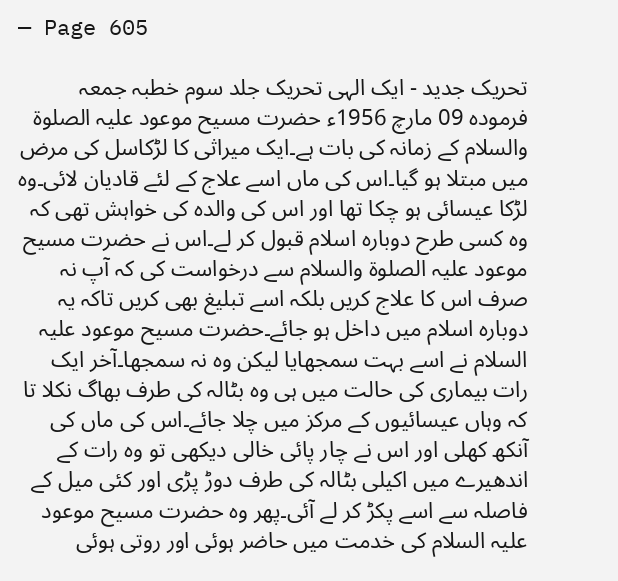— Page 605

تحریک جدید - ایک الہی تحریک جلد سوم خطبہ جمعہ فرمودہ 09 مارچ 1956ء حضرت مسیح موعود علیہ الصلوۃ والسلام کے زمانہ کی بات ہے۔ایک میراثی کا لڑکاسل کی مرض میں مبتلا ہو گیا۔اس کی ماں اسے علاج کے لئے قادیان لائی۔وہ لڑکا عیسائی ہو چکا تھا اور اس کی والدہ کی خواہش تھی کہ وہ کسی طرح دوبارہ اسلام قبول کر لے۔اس نے حضرت مسیح موعود علیہ الصلوۃ والسلام سے درخواست کی کہ آپ نہ صرف اس کا علاج کریں بلکہ اسے تبلیغ بھی کریں تاکہ یہ دوبارہ اسلام میں داخل ہو جائے۔حضرت مسیح موعود علیہ السلام نے اسے بہت سمجھایا لیکن وہ نہ سمجھا۔آخر ایک رات بیماری کی حالت میں ہی وہ بٹالہ کی طرف بھاگ نکلا تا کہ وہاں عیسائیوں کے مرکز میں چلا جائے۔اس کی ماں کی آنکھ کھلی اور اس نے چار پائی خالی دیکھی تو وہ رات کے اندھیرے میں اکیلی بٹالہ کی طرف دوڑ پڑی اور کئی میل کے فاصلہ سے اسے پکڑ کر لے آئی۔پھر وہ حضرت مسیح موعود علیہ السلام کی خدمت میں حاضر ہوئی اور روتی ہوئی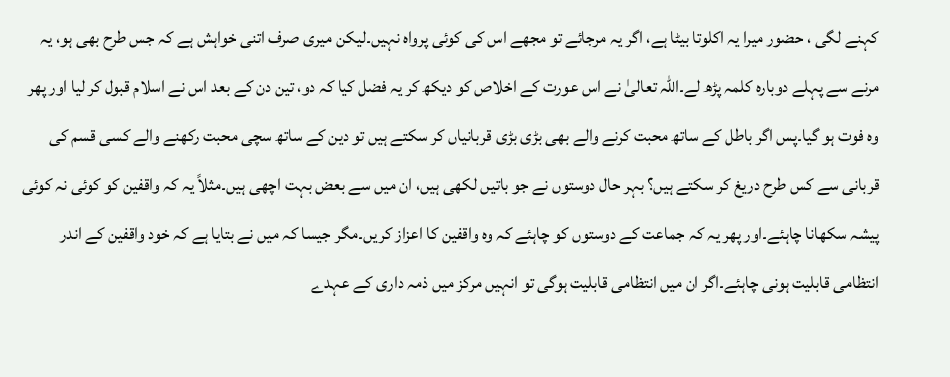کہنے لگی ، حضور میرا یہ اکلوتا بیٹا ہے، اگر یہ مرجائے تو مجھے اس کی کوئی پرواہ نہیں۔لیکن میری صرف اتنی خواہش ہے کہ جس طرح بھی ہو، یہ مرنے سے پہلے دوبارہ کلمہ پڑھ لے۔اللہ تعالیٰ نے اس عورت کے اخلاص کو دیکھ کر یہ فضل کیا کہ دو، تین دن کے بعد اس نے اسلام قبول کر لیا اور پھر وہ فوت ہو گیا۔پس اگر باطل کے ساتھ محبت کرنے والے بھی بڑی بڑی قربانیاں کر سکتے ہیں تو دین کے ساتھ سچی محبت رکھنے والے کسی قسم کی قربانی سے کس طرح دریغ کر سکتے ہیں؟ بہر حال دوستوں نے جو باتیں لکھی ہیں، ان میں سے بعض بہت اچھی ہیں۔مثلاً یہ کہ واقفین کو کوئی نہ کوئی پیشہ سکھانا چاہئے۔اور پھر یہ کہ جماعت کے دوستوں کو چاہئے کہ وہ واقفین کا اعزاز کریں۔مگر جیسا کہ میں نے بتایا ہے کہ خود واقفین کے اندر انتظامی قابلیت ہونی چاہئے۔اگر ان میں انتظامی قابلیت ہوگی تو انہیں مرکز میں ذمہ داری کے عہدے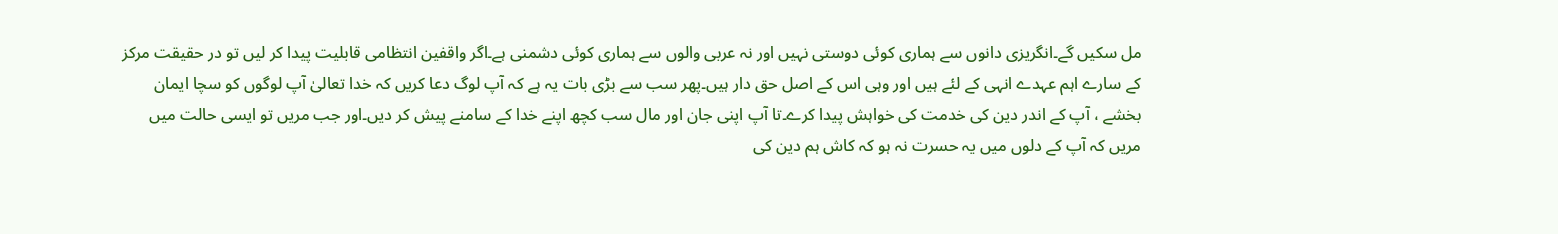مل سکیں گے۔انگریزی دانوں سے ہماری کوئی دوستی نہیں اور نہ عربی والوں سے ہماری کوئی دشمنی ہے۔اگر واقفین انتظامی قابلیت پیدا کر لیں تو در حقیقت مرکز کے سارے اہم عہدے انہی کے لئے ہیں اور وہی اس کے اصل حق دار ہیں۔پھر سب سے بڑی بات یہ ہے کہ آپ لوگ دعا کریں کہ خدا تعالیٰ آپ لوگوں کو سچا ایمان بخشے ، آپ کے اندر دین کی خدمت کی خواہش پیدا کرے۔تا آپ اپنی جان اور مال سب کچھ اپنے خدا کے سامنے پیش کر دیں۔اور جب مریں تو ایسی حالت میں مریں کہ آپ کے دلوں میں یہ حسرت نہ ہو کہ کاش ہم دین کی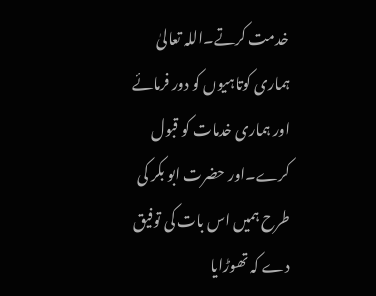خدمت کرتے۔اللہ تعالیٰ ہماری کوتاہیوں کو دور فرمائے اور ہماری خدمات کو قبول کرے۔اور حضرت ابو بکر کی طرح ہمیں اس بات کی توفیق دے کہ تھوڑایا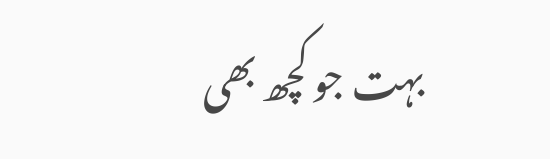بہت جو کچھ بھی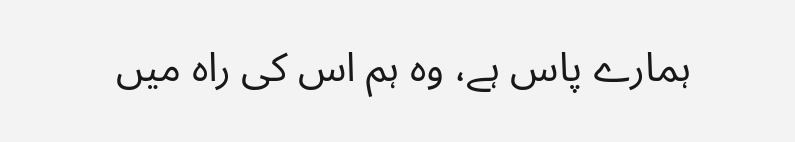ہمارے پاس ہے، وہ ہم اس کی راہ میں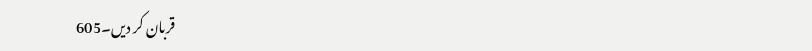قربان کر دیں۔605